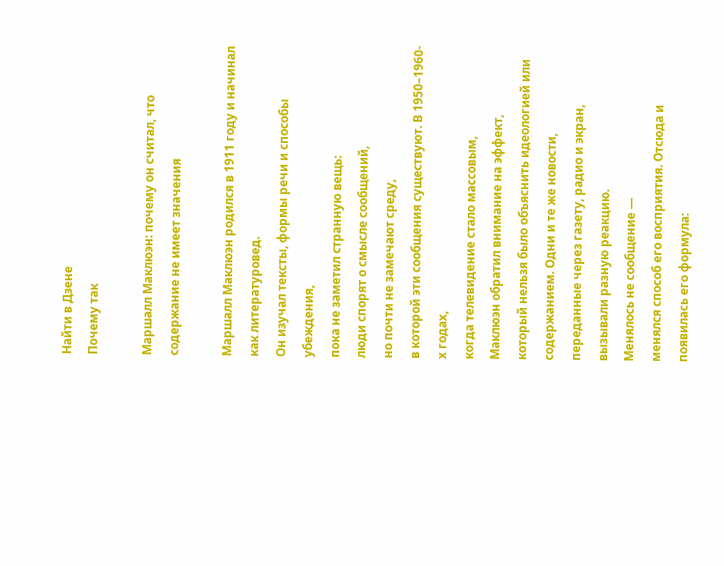Найти в Дзене
Почему так

Маршалл Маклюэн: почему он считал, что содержание не имеет значения

Маршалл Маклюэн родился в 1911 году и начинал как литературовед.
Он изучал тексты, формы речи и способы убеждения,
пока не заметил странную вещь:
люди спорят о смысле сообщений,
но почти не замечают среду,
в которой эти сообщения существуют. В 1950–1960-х годах,
когда телевидение стало массовым,
Маклюэн обратил внимание на эффект,
который нельзя было объяснить идеологией или содержанием. Одни и те же новости,
переданные через газету, радио и экран,
вызывали разную реакцию.
Менялось не сообщение —
менялся способ его восприятия. Отсюда и появилась его формула: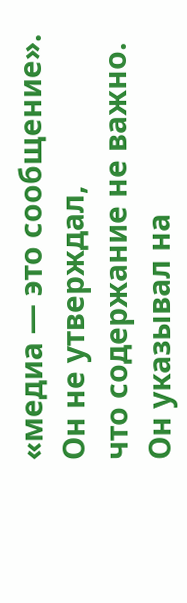«медиа — это сообщение». Он не утверждал,
что содержание не важно.
Он указывал на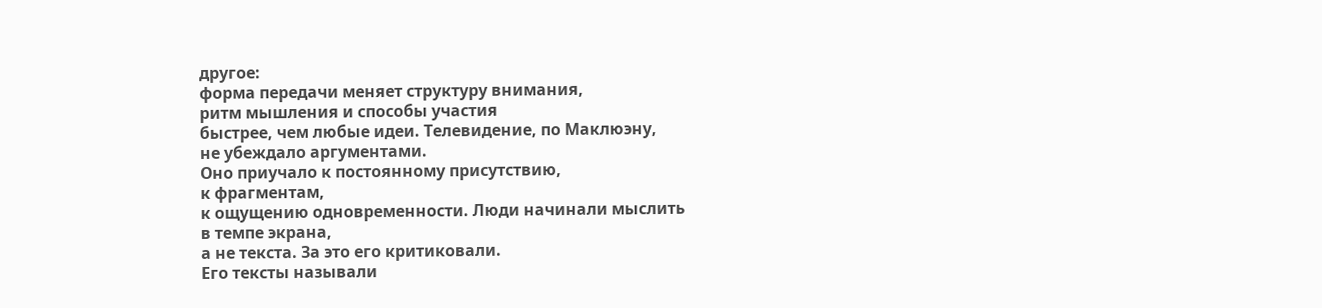другое:
форма передачи меняет структуру внимания,
ритм мышления и способы участия
быстрее, чем любые идеи. Телевидение, по Маклюэну,
не убеждало аргументами.
Оно приучало к постоянному присутствию,
к фрагментам,
к ощущению одновременности. Люди начинали мыслить
в темпе экрана,
а не текста. За это его критиковали.
Его тексты называли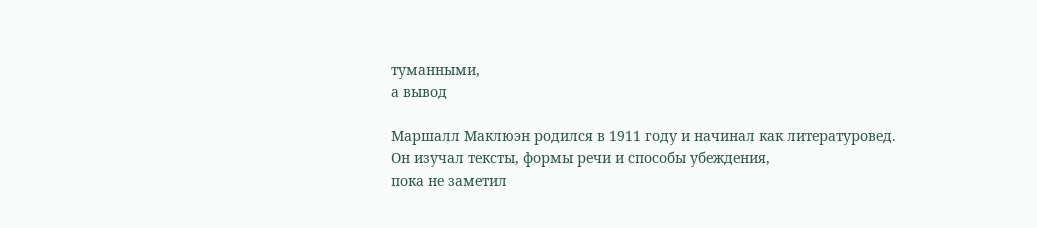туманными,
а вывод

Маршалл Маклюэн родился в 1911 году и начинал как литературовед.
Он изучал тексты, формы речи и способы убеждения,
пока не заметил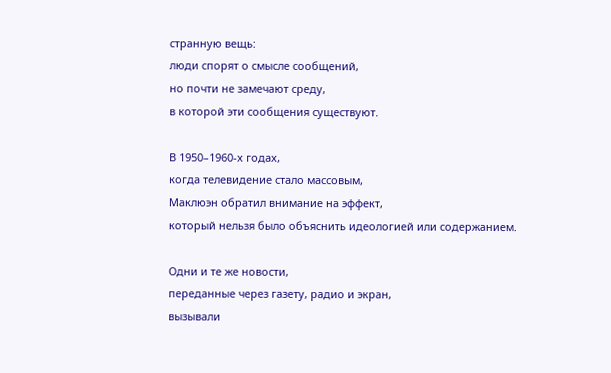странную вещь:
люди спорят о смысле сообщений,
но почти не замечают среду,
в которой эти сообщения существуют.

В 1950–1960-х годах,
когда телевидение стало массовым,
Маклюэн обратил внимание на эффект,
который нельзя было объяснить идеологией или содержанием.

Одни и те же новости,
переданные через газету, радио и экран,
вызывали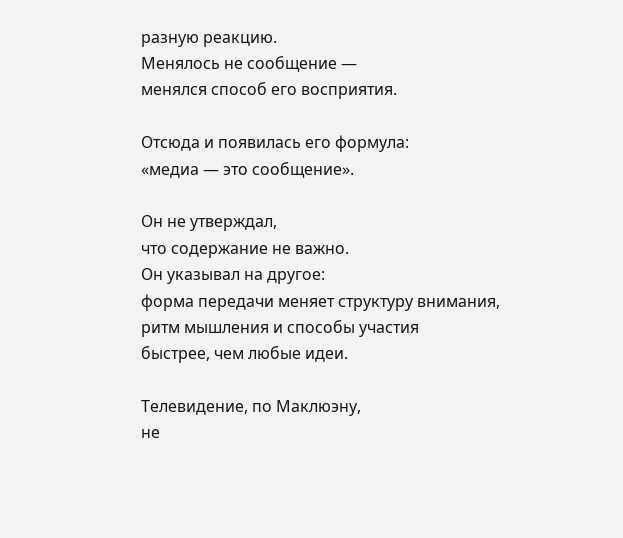разную реакцию.
Менялось не сообщение —
менялся способ его восприятия.

Отсюда и появилась его формула:
«медиа — это сообщение».

Он не утверждал,
что содержание не важно.
Он указывал на другое:
форма передачи меняет структуру внимания,
ритм мышления и способы участия
быстрее, чем любые идеи.

Телевидение, по Маклюэну,
не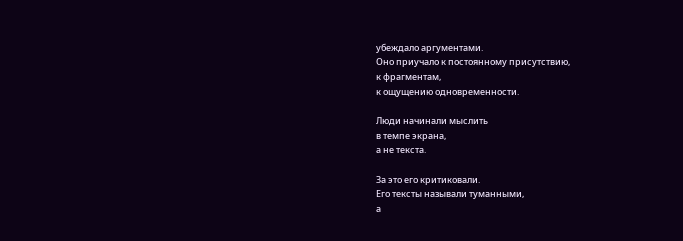убеждало аргументами.
Оно приучало к постоянному присутствию,
к фрагментам,
к ощущению одновременности.

Люди начинали мыслить
в темпе экрана,
а не текста.

За это его критиковали.
Его тексты называли туманными,
а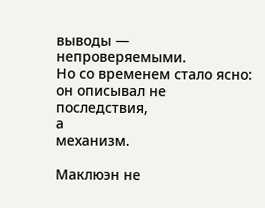выводы — непроверяемыми.
Но со временем стало ясно:
он описывал не последствия,
а
механизм.

Маклюэн не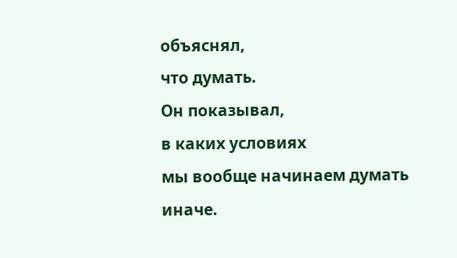объяснял,
что думать.
Он показывал,
в каких условиях
мы вообще начинаем думать иначе.